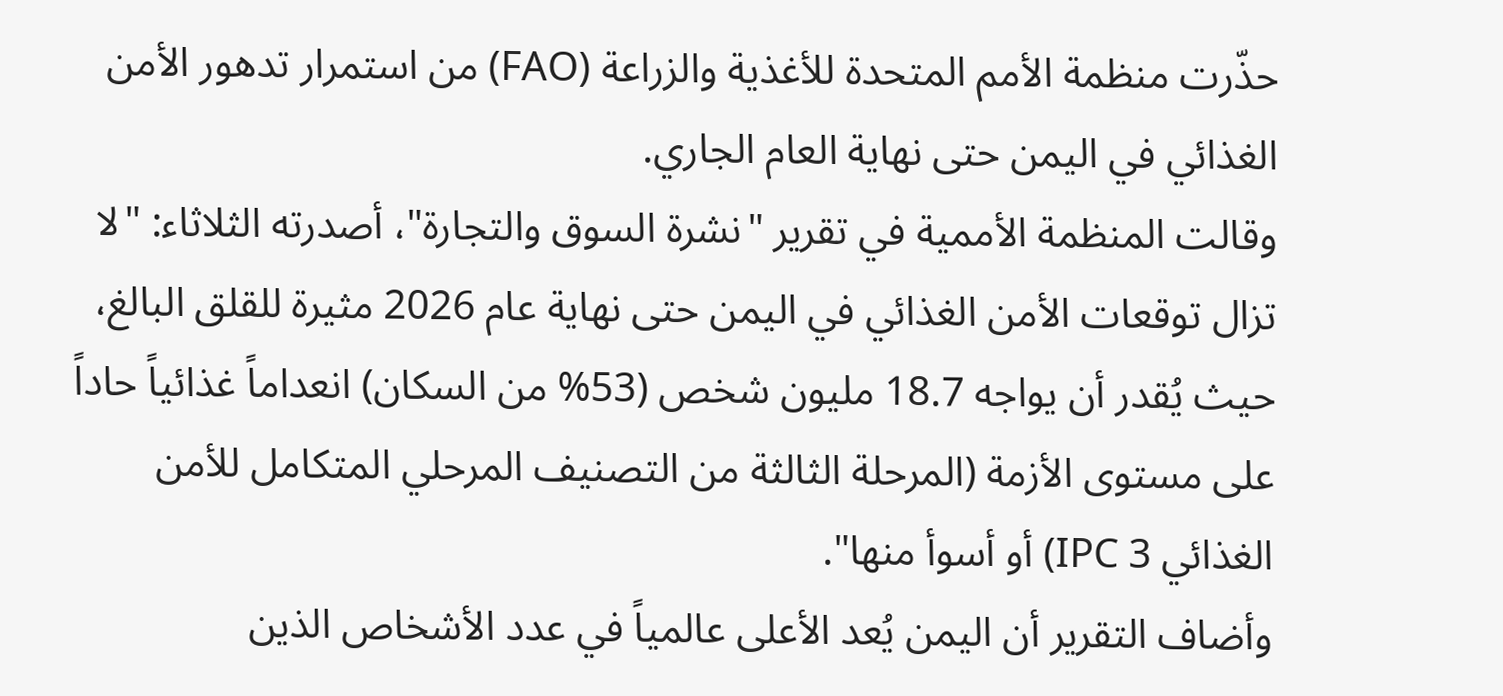حذّرت منظمة الأمم المتحدة للأغذية والزراعة (FAO) من استمرار تدهور الأمن الغذائي في اليمن حتى نهاية العام الجاري.
وقالت المنظمة الأممية في تقرير "نشرة السوق والتجارة"، أصدرته الثلاثاء: "لا تزال توقعات الأمن الغذائي في اليمن حتى نهاية عام 2026 مثيرة للقلق البالغ، حيث يُقدر أن يواجه 18.7 مليون شخص (53% من السكان) انعداماً غذائياً حاداً على مستوى الأزمة (المرحلة الثالثة من التصنيف المرحلي المتكامل للأمن الغذائي IPC 3) أو أسوأ منها".
وأضاف التقرير أن اليمن يُعد الأعلى عالمياً في عدد الأشخاص الذين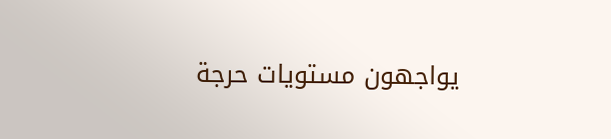يواجهون مستويات حرجة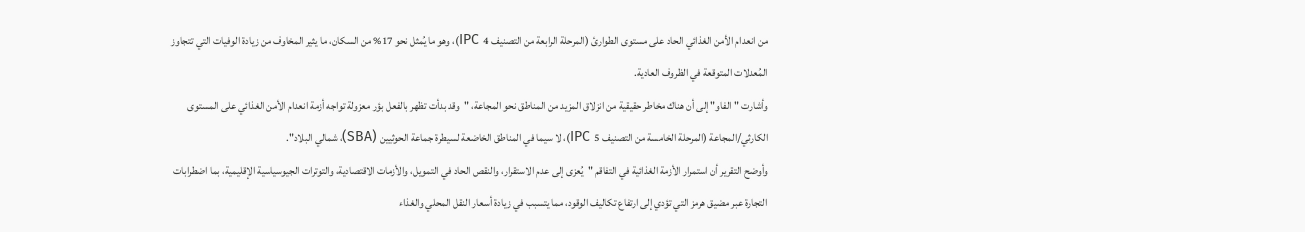من انعدام الأمن الغذائي الحاد على مستوى الطوارئ (المرحلة الرابعة من التصنيف IPC 4)، وهو ما يُمثل نحو 17% من السكان، ما يثير المخاوف من زيادة الوفيات التي تتجاوز المُعدلات المتوقعة في الظروف العادية.
وأشارت "الفاو" إلى أن هناك مخاطر حقيقية من انزلاق المزيد من المناطق نحو المجاعة، "وقد بدأت تظهر بالفعل بؤر معزولة تواجه أزمة انعدام الأمن الغذائي على المستوى الكارثي/المجاعة (المرحلة الخامسة من التصنيف IPC 5)، لا سيما في المناطق الخاضعة لسيطرة جماعة الحوثيين (SBA)، شمالي البلاد".
وأوضح التقرير أن استمرار الأزمة الغذائية في التفاقم "يُعزى إلى عدم الاستقرار، والنقص الحاد في التمويل، والأزمات الاقتصادية، والتوترات الجيوسياسية الإقليمية، بما اضطرابات التجارة عبر مضيق هرمز التي تؤدي إلى ارتفاع تكاليف الوقود، مما يتسبب في زيادة أسعار النقل المحلي والغذاء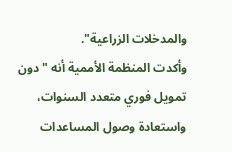والمدخلات الزراعية".
وأكدت المنظمة الأممية أنه "دون تمويل فوري متعدد السنوات، واستعادة وصول المساعدات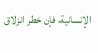الإنسانية، فإن خطر انزلاق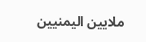ملايين اليمنيين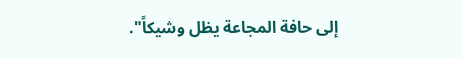إلى حافة المجاعة يظل وشيكاً".